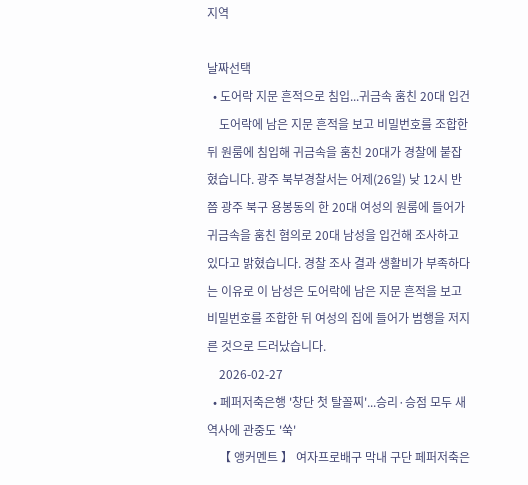지역

날짜선택
  • 도어락 지문 흔적으로 침입...귀금속 훔친 20대 입건
    도어락에 남은 지문 흔적을 보고 비밀번호를 조합한 뒤 원룸에 침입해 귀금속을 훔친 20대가 경찰에 붙잡혔습니다. 광주 북부경찰서는 어제(26일) 낮 12시 반쯤 광주 북구 용봉동의 한 20대 여성의 원룸에 들어가 귀금속을 훔친 혐의로 20대 남성을 입건해 조사하고 있다고 밝혔습니다. 경찰 조사 결과 생활비가 부족하다는 이유로 이 남성은 도어락에 남은 지문 흔적을 보고 비밀번호를 조합한 뒤 여성의 집에 들어가 범행을 저지른 것으로 드러났습니다.
    2026-02-27
  • 페퍼저축은행 '창단 첫 탈꼴찌'...승리·승점 모두 새 역사에 관중도 '쑥'
    【 앵커멘트 】 여자프로배구 막내 구단 페퍼저축은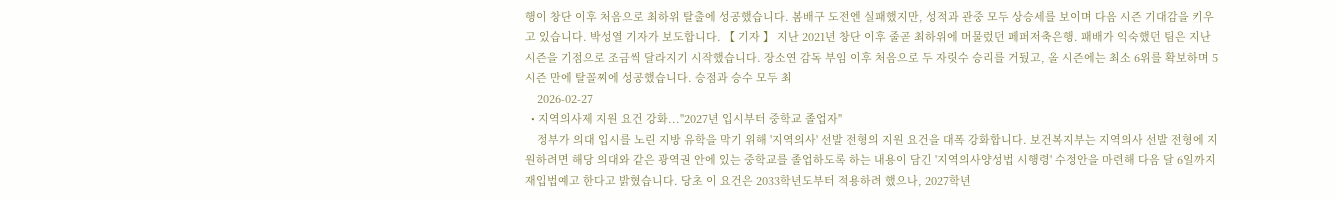행이 창단 이후 처음으로 최하위 탈출에 성공했습니다. 봄배구 도전엔 실패했지만, 성적과 관중 모두 상승세를 보이며 다음 시즌 기대감을 키우고 있습니다. 박성열 기자가 보도합니다. 【 기자 】 지난 2021년 창단 이후 줄곧 최하위에 머물렀던 페퍼저축은행. 패배가 익숙했던 팀은 지난 시즌을 기점으로 조금씩 달라지기 시작했습니다. 장소연 감독 부임 이후 처음으로 두 자릿수 승리를 거뒀고, 올 시즌에는 최소 6위를 확보하며 5시즌 만에 탈꼴찌에 성공했습니다. 승점과 승수 모두 최
    2026-02-27
  • 지역의사제 지원 요건 강화..."2027년 입시부터 중학교 졸업자"
    정부가 의대 입시를 노린 지방 유학을 막기 위해 '지역의사' 선발 전형의 지원 요건을 대폭 강화합니다. 보건복지부는 지역의사 선발 전형에 지원하려면 해당 의대와 같은 광역권 안에 있는 중학교를 졸업하도록 하는 내용이 담긴 '지역의사양성법 시행령' 수정안을 마련해 다음 달 6일까지 재입법예고 한다고 밝혔습니다. 당초 이 요건은 2033학년도부터 적용하려 했으나, 2027학년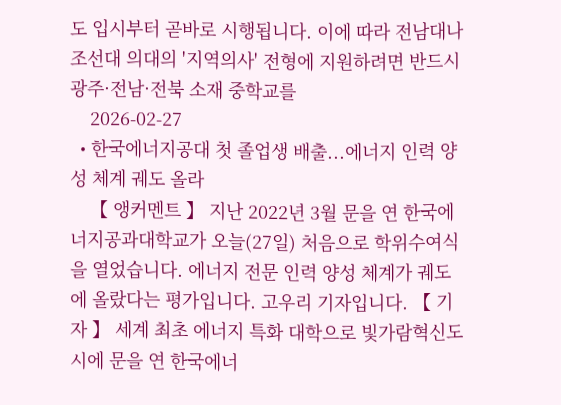도 입시부터 곧바로 시행됩니다. 이에 따라 전남대나 조선대 의대의 '지역의사' 전형에 지원하려면 반드시 광주·전남·전북 소재 중학교를
    2026-02-27
  • 한국에너지공대 첫 졸업생 배출...에너지 인력 양성 체계 궤도 올라
    【 앵커멘트 】 지난 2022년 3월 문을 연 한국에너지공과대학교가 오늘(27일) 처음으로 학위수여식을 열었습니다. 에너지 전문 인력 양성 체계가 궤도에 올랐다는 평가입니다. 고우리 기자입니다. 【 기자 】 세계 최초 에너지 특화 대학으로 빛가람혁신도시에 문을 연 한국에너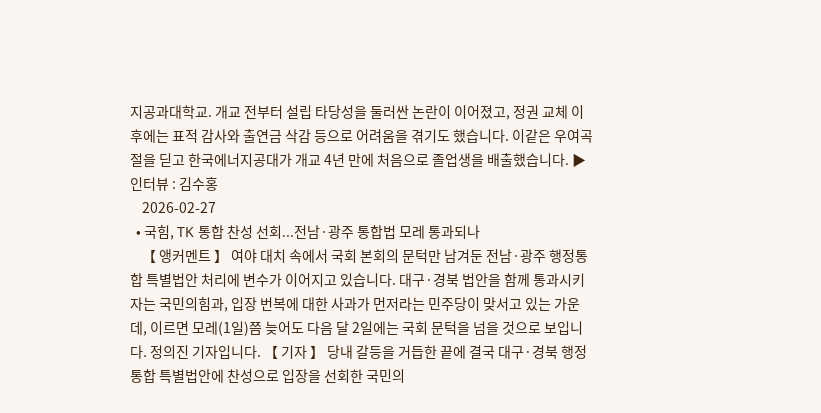지공과대학교. 개교 전부터 설립 타당성을 둘러싼 논란이 이어졌고, 정권 교체 이후에는 표적 감사와 출연금 삭감 등으로 어려움을 겪기도 했습니다. 이같은 우여곡절을 딛고 한국에너지공대가 개교 4년 만에 처음으로 졸업생을 배출했습니다. ▶ 인터뷰 : 김수홍
    2026-02-27
  • 국힘, TK 통합 찬성 선회...전남·광주 통합법 모레 통과되나
    【 앵커멘트 】 여야 대치 속에서 국회 본회의 문턱만 남겨둔 전남·광주 행정통합 특별법안 처리에 변수가 이어지고 있습니다. 대구·경북 법안을 함께 통과시키자는 국민의힘과, 입장 번복에 대한 사과가 먼저라는 민주당이 맞서고 있는 가운데, 이르면 모레(1일)쯤 늦어도 다음 달 2일에는 국회 문턱을 넘을 것으로 보입니다. 정의진 기자입니다. 【 기자 】 당내 갈등을 거듭한 끝에 결국 대구·경북 행정통합 특별법안에 찬성으로 입장을 선회한 국민의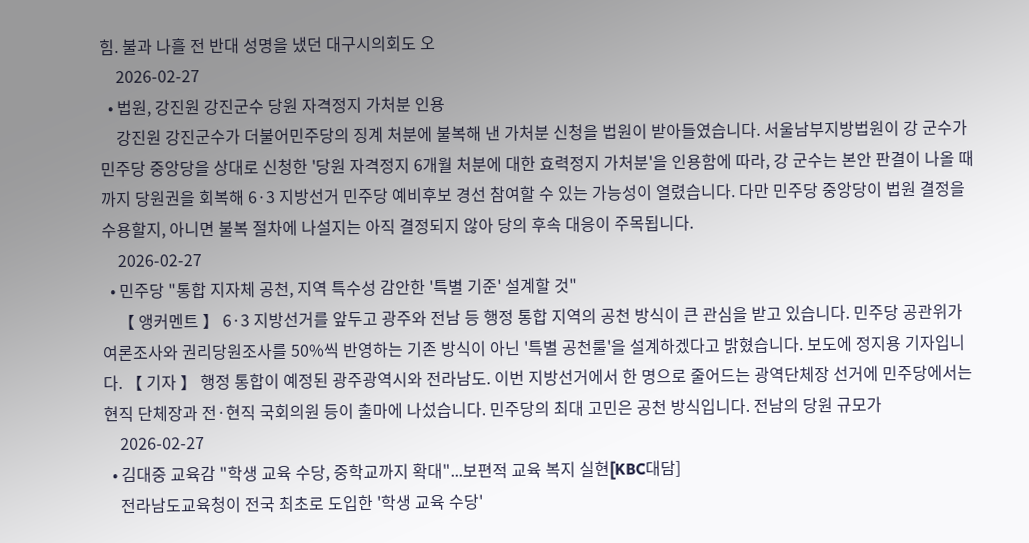힘. 불과 나흘 전 반대 성명을 냈던 대구시의회도 오
    2026-02-27
  • 법원, 강진원 강진군수 당원 자격정지 가처분 인용
    강진원 강진군수가 더불어민주당의 징계 처분에 불복해 낸 가처분 신청을 법원이 받아들였습니다. 서울남부지방법원이 강 군수가 민주당 중앙당을 상대로 신청한 '당원 자격정지 6개월 처분에 대한 효력정지 가처분'을 인용함에 따라, 강 군수는 본안 판결이 나올 때까지 당원권을 회복해 6·3 지방선거 민주당 예비후보 경선 참여할 수 있는 가능성이 열렸습니다. 다만 민주당 중앙당이 법원 결정을 수용할지, 아니면 불복 절차에 나설지는 아직 결정되지 않아 당의 후속 대응이 주목됩니다.
    2026-02-27
  • 민주당 "통합 지자체 공천, 지역 특수성 감안한 '특별 기준' 설계할 것"
    【 앵커멘트 】 6·3 지방선거를 앞두고 광주와 전남 등 행정 통합 지역의 공천 방식이 큰 관심을 받고 있습니다. 민주당 공관위가 여론조사와 권리당원조사를 50%씩 반영하는 기존 방식이 아닌 '특별 공천룰'을 설계하겠다고 밝혔습니다. 보도에 정지용 기자입니다. 【 기자 】 행정 통합이 예정된 광주광역시와 전라남도. 이번 지방선거에서 한 명으로 줄어드는 광역단체장 선거에 민주당에서는 현직 단체장과 전·현직 국회의원 등이 출마에 나섰습니다. 민주당의 최대 고민은 공천 방식입니다. 전남의 당원 규모가
    2026-02-27
  • 김대중 교육감 "학생 교육 수당, 중학교까지 확대"...보편적 교육 복지 실현[KBC대담]
    전라남도교육청이 전국 최초로 도입한 '학생 교육 수당'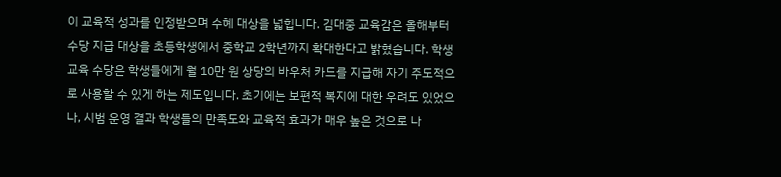이 교육적 성과를 인정받으며 수혜 대상을 넓힙니다. 김대중 교육감은 올해부터 수당 지급 대상을 초등학생에서 중학교 2학년까지 확대한다고 밝혔습니다. 학생교육 수당은 학생들에게 월 10만 원 상당의 바우처 카드를 지급해 자기 주도적으로 사용할 수 있게 하는 제도입니다. 초기에는 보편적 복지에 대한 우려도 있었으나, 시범 운영 결과 학생들의 만족도와 교육적 효과가 매우 높은 것으로 나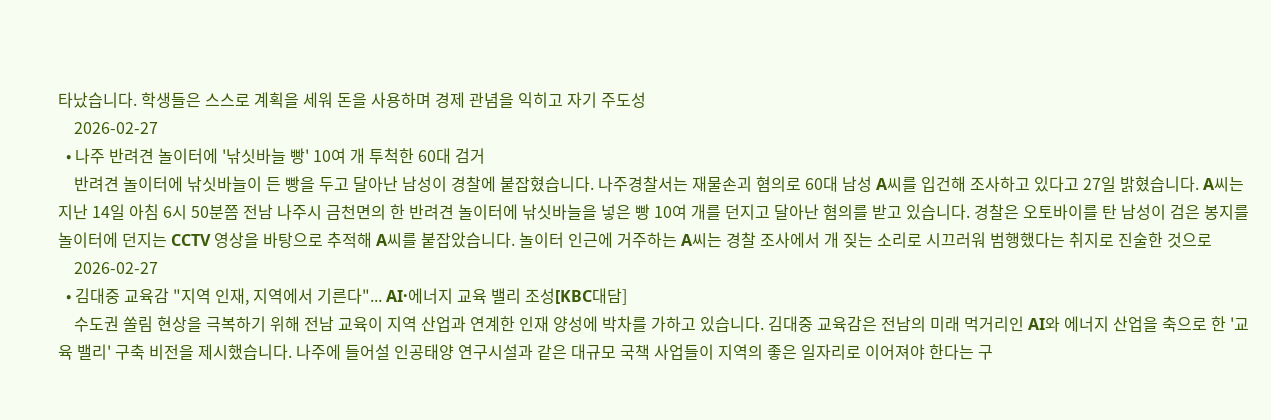타났습니다. 학생들은 스스로 계획을 세워 돈을 사용하며 경제 관념을 익히고 자기 주도성
    2026-02-27
  • 나주 반려견 놀이터에 '낚싯바늘 빵' 10여 개 투척한 60대 검거
    반려견 놀이터에 낚싯바늘이 든 빵을 두고 달아난 남성이 경찰에 붙잡혔습니다. 나주경찰서는 재물손괴 혐의로 60대 남성 A씨를 입건해 조사하고 있다고 27일 밝혔습니다. A씨는 지난 14일 아침 6시 50분쯤 전남 나주시 금천면의 한 반려견 놀이터에 낚싯바늘을 넣은 빵 10여 개를 던지고 달아난 혐의를 받고 있습니다. 경찰은 오토바이를 탄 남성이 검은 봉지를 놀이터에 던지는 CCTV 영상을 바탕으로 추적해 A씨를 붙잡았습니다. 놀이터 인근에 거주하는 A씨는 경찰 조사에서 개 짖는 소리로 시끄러워 범행했다는 취지로 진술한 것으로
    2026-02-27
  • 김대중 교육감 "지역 인재, 지역에서 기른다"... AI·에너지 교육 밸리 조성[KBC대담]
    수도권 쏠림 현상을 극복하기 위해 전남 교육이 지역 산업과 연계한 인재 양성에 박차를 가하고 있습니다. 김대중 교육감은 전남의 미래 먹거리인 AI와 에너지 산업을 축으로 한 '교육 밸리' 구축 비전을 제시했습니다. 나주에 들어설 인공태양 연구시설과 같은 대규모 국책 사업들이 지역의 좋은 일자리로 이어져야 한다는 구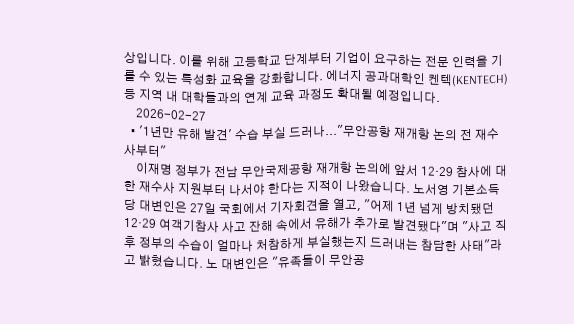상입니다. 이를 위해 고등학교 단계부터 기업이 요구하는 전문 인력을 기를 수 있는 특성화 교육을 강화합니다. 에너지 공과대학인 켄텍(KENTECH) 등 지역 내 대학들과의 연계 교육 과정도 확대될 예정입니다.
    2026-02-27
  • '1년만 유해 발견' 수습 부실 드러나..."무안공항 재개항 논의 전 재수사부터"
    이재명 정부가 전남 무안국제공항 재개항 논의에 앞서 12·29 참사에 대한 재수사 지원부터 나서야 한다는 지적이 나왔습니다. 노서영 기본소득당 대변인은 27일 국회에서 기자회견을 열고, "어제 1년 넘게 방치됐던 12·29 여객기참사 사고 잔해 속에서 유해가 추가로 발견됐다"며 "사고 직후 정부의 수습이 얼마나 처참하게 부실했는지 드러내는 참담한 사태"라고 밝혔습니다. 노 대변인은 "유족들이 무안공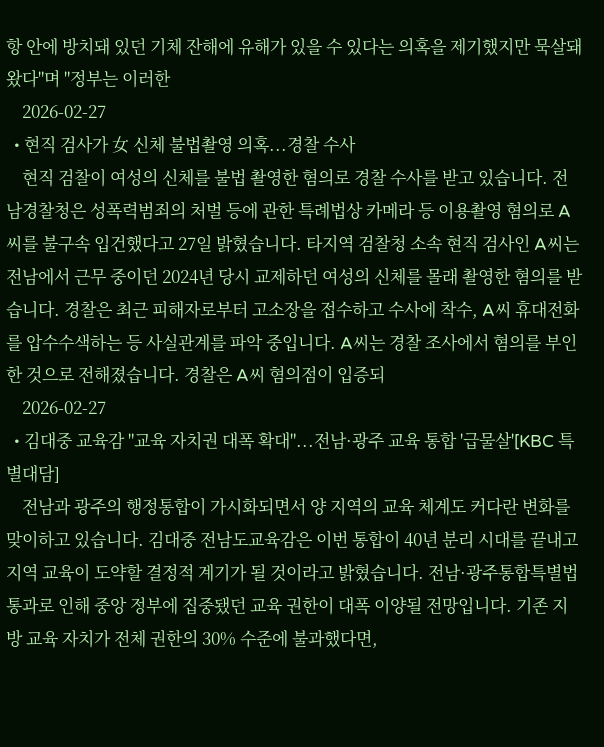항 안에 방치돼 있던 기체 잔해에 유해가 있을 수 있다는 의혹을 제기했지만 묵살돼 왔다"며 "정부는 이러한
    2026-02-27
  • 현직 검사가 女 신체 불법촬영 의혹...경찰 수사
    현직 검찰이 여성의 신체를 불법 촬영한 혐의로 경찰 수사를 받고 있습니다. 전남경찰청은 성폭력범죄의 처벌 등에 관한 특례법상 카메라 등 이용촬영 혐의로 A씨를 불구속 입건했다고 27일 밝혔습니다. 타지역 검찰청 소속 현직 검사인 A씨는 전남에서 근무 중이던 2024년 당시 교제하던 여성의 신체를 몰래 촬영한 혐의를 받습니다. 경찰은 최근 피해자로부터 고소장을 접수하고 수사에 착수, A씨 휴대전화를 압수수색하는 등 사실관계를 파악 중입니다. A씨는 경찰 조사에서 혐의를 부인한 것으로 전해졌습니다. 경찰은 A씨 혐의점이 입증되
    2026-02-27
  • 김대중 교육감 "교육 자치권 대폭 확대"...전남·광주 교육 통합 '급물살'[KBC 특별대담]
    전남과 광주의 행정통합이 가시화되면서 양 지역의 교육 체계도 커다란 변화를 맞이하고 있습니다. 김대중 전남도교육감은 이번 통합이 40년 분리 시대를 끝내고 지역 교육이 도약할 결정적 계기가 될 것이라고 밝혔습니다. 전남·광주통합특별법 통과로 인해 중앙 정부에 집중됐던 교육 권한이 대폭 이양될 전망입니다. 기존 지방 교육 자치가 전체 권한의 30% 수준에 불과했다면,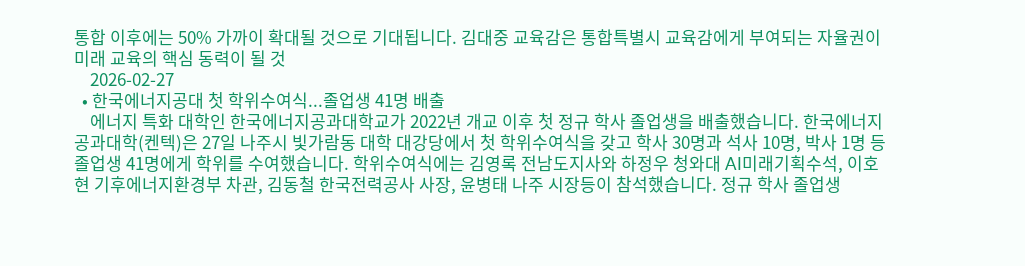통합 이후에는 50% 가까이 확대될 것으로 기대됩니다. 김대중 교육감은 통합특별시 교육감에게 부여되는 자율권이 미래 교육의 핵심 동력이 될 것
    2026-02-27
  • 한국에너지공대 첫 학위수여식...졸업생 41명 배출
    에너지 특화 대학인 한국에너지공과대학교가 2022년 개교 이후 첫 정규 학사 졸업생을 배출했습니다. 한국에너지공과대학(켄텍)은 27일 나주시 빛가람동 대학 대강당에서 첫 학위수여식을 갖고 학사 30명과 석사 10명, 박사 1명 등 졸업생 41명에게 학위를 수여했습니다. 학위수여식에는 김영록 전남도지사와 하정우 청와대 AI미래기획수석, 이호현 기후에너지환경부 차관, 김동철 한국전력공사 사장, 윤병태 나주 시장등이 참석했습니다. 정규 학사 졸업생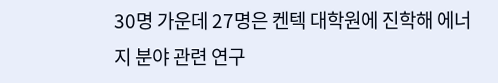30명 가운데 27명은 켄텍 대학원에 진학해 에너지 분야 관련 연구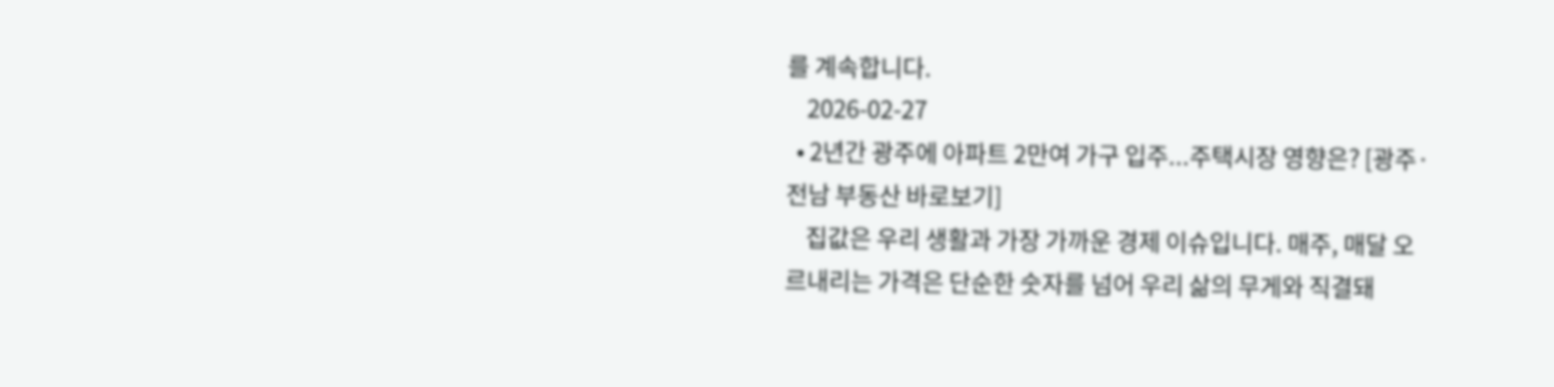를 계속합니다.
    2026-02-27
  • 2년간 광주에 아파트 2만여 가구 입주...주택시장 영향은? [광주·전남 부동산 바로보기]
    집값은 우리 생활과 가장 가까운 경제 이슈입니다. 매주, 매달 오르내리는 가격은 단순한 숫자를 넘어 우리 삶의 무게와 직결돼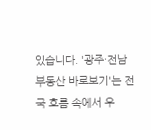있습니다. '광주·전남 부동산 바로보기'는 전국 흐름 속에서 우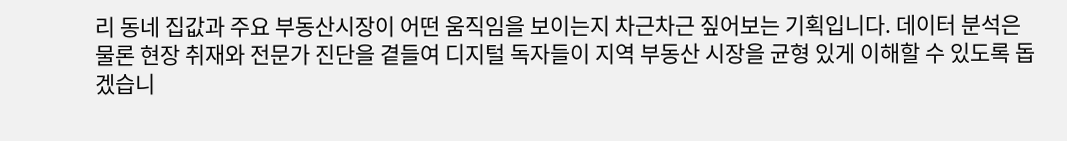리 동네 집값과 주요 부동산시장이 어떤 움직임을 보이는지 차근차근 짚어보는 기획입니다. 데이터 분석은 물론 현장 취재와 전문가 진단을 곁들여 디지털 독자들이 지역 부동산 시장을 균형 있게 이해할 수 있도록 돕겠습니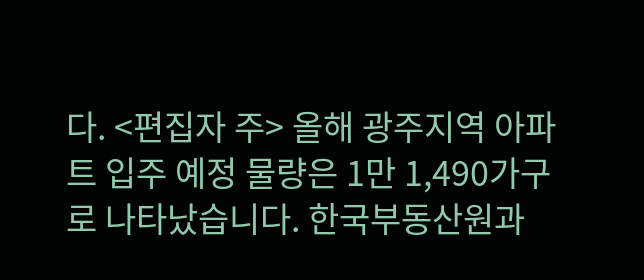다. <편집자 주> 올해 광주지역 아파트 입주 예정 물량은 1만 1,490가구로 나타났습니다. 한국부동산원과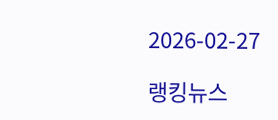2026-02-27

랭킹뉴스